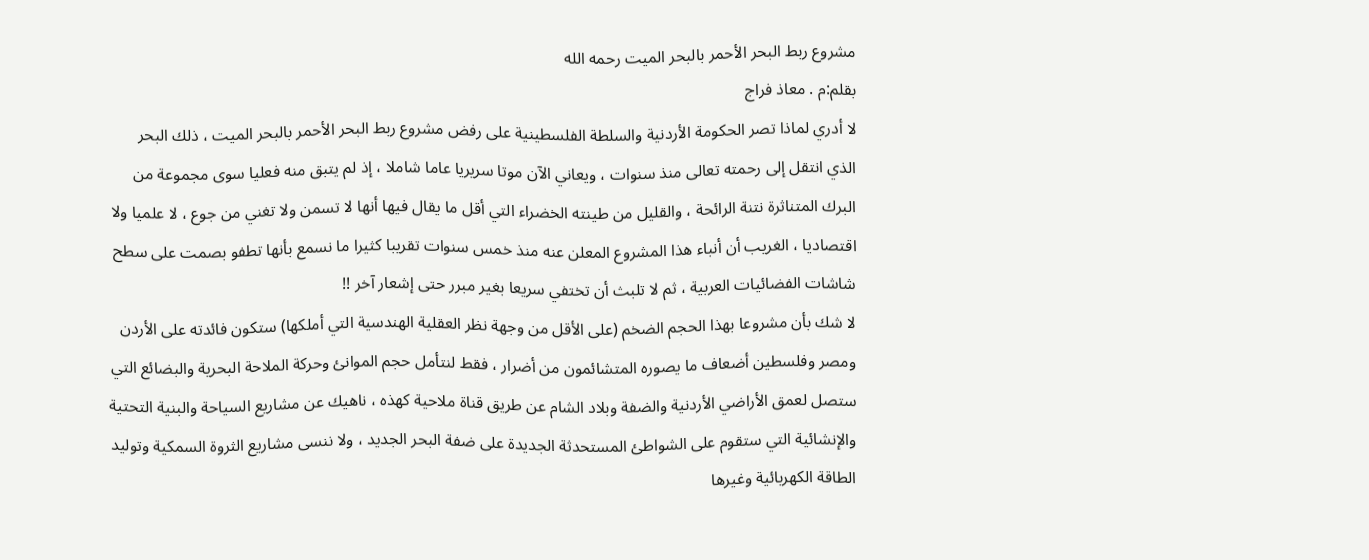مشروع ربط البحر الأحمر بالبحر الميت رحمه الله
بقلم:م . معاذ فراج
لا أدري لماذا تصر الحكومة الأردنية والسلطة الفلسطينية على رفض مشروع ربط البحر الأحمر بالبحر الميت ، ذلك البحر الذي انتقل إلى رحمته تعالى منذ سنوات ، ويعاني الآن موتا سريريا عاما شاملا ، إذ لم يتبق منه فعليا سوى مجموعة من البرك المتناثرة نتنة الرائحة ، والقليل من طينته الخضراء التي أقل ما يقال فيها أنها لا تسمن ولا تغني من جوع ، لا علميا ولا اقتصاديا ، الغريب أن أنباء هذا المشروع المعلن عنه منذ خمس سنوات تقريبا كثيرا ما نسمع بأنها تطفو بصمت على سطح شاشات الفضائيات العربية ، ثم لا تلبث أن تختفي سريعا بغير مبرر حتى إشعار آخر !!
لا شك بأن مشروعا بهذا الحجم الضخم (على الأقل من وجهة نظر العقلية الهندسية التي أملكها) ستكون فائدته على الأردن ومصر وفلسطين أضعاف ما يصوره المتشائمون من أضرار ، فقط لنتأمل حجم الموانئ وحركة الملاحة البحرية والبضائع التي ستصل لعمق الأراضي الأردنية والضفة وبلاد الشام عن طريق قناة ملاحية كهذه ، ناهيك عن مشاريع السياحة والبنية التحتية والإنشائية التي ستقوم على الشواطئ المستحدثة الجديدة على ضفة البحر الجديد ، ولا ننسى مشاريع الثروة السمكية وتوليد الطاقة الكهربائية وغيرها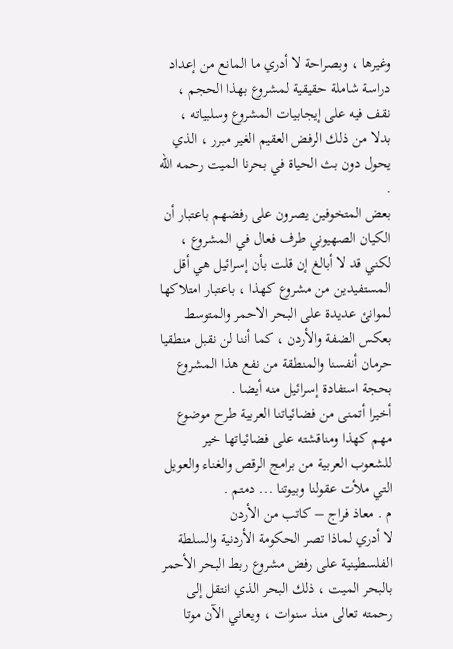وغيرها ، وبصراحة لا أدري ما المانع من إعداد دراسة شاملة حقيقية لمشروع بهذا الحجم ، نقف فيه على إيجابيات المشروع وسلبياته ، بدلا من ذلك الرفض العقيم الغير مبرر ، الذي يحول دون بث الحياة في بحرنا الميت رحمه الله .
بعض المتخوفين يصرون على رفضهم باعتبار أن الكيان الصهيوني طرف فعال في المشروع ، لكني قد لا أبالغ إن قلت بأن إسرائيل هي أقل المستفيدين من مشروع كهذا ، باعتبار امتلاكها لموانئ عديدة على البحر الاحمر والمتوسط بعكس الضفة والأردن ، كما أننا لن نقبل منطقيا حرمان أنفسنا والمنطقة من نفع هذا المشروع بحجة استفادة إسرائيل منه أيضا .
أخيرا أتمنى من فضائياتنا العربية طرح موضوع مهم كهذا ومناقشته على فضائياتها خير للشعوب العربية من برامج الرقص والغناء والعويل التي ملأت عقولنا وبيوتنا ... دمتم .
م . معاذ فراج – كاتب من الأردن
لا أدري لماذا تصر الحكومة الأردنية والسلطة الفلسطينية على رفض مشروع ربط البحر الأحمر بالبحر الميت ، ذلك البحر الذي انتقل إلى رحمته تعالى منذ سنوات ، ويعاني الآن موتا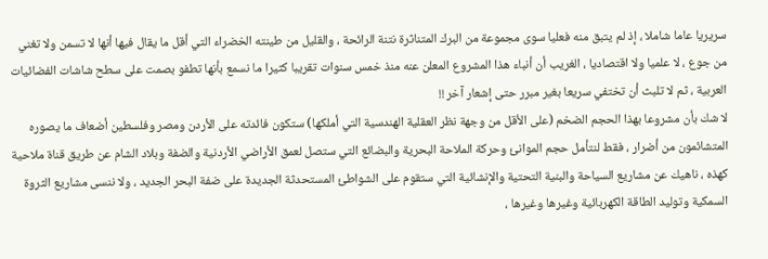سريريا عاما شاملا ، إذ لم يتبق منه فعليا سوى مجموعة من البرك المتناثرة نتنة الرائحة ، والقليل من طينته الخضراء التي أقل ما يقال فيها أنها لا تسمن ولا تغني من جوع ، لا علميا ولا اقتصاديا ، الغريب أن أنباء هذا المشروع المعلن عنه منذ خمس سنوات تقريبا كثيرا ما نسمع بأنها تطفو بصمت على سطح شاشات الفضائيات العربية ، ثم لا تلبث أن تختفي سريعا بغير مبرر حتى إشعار آخر !!
لا شك بأن مشروعا بهذا الحجم الضخم (على الأقل من وجهة نظر العقلية الهندسية التي أملكها) ستكون فائدته على الأردن ومصر وفلسطين أضعاف ما يصوره المتشائمون من أضرار ، فقط لنتأمل حجم الموانئ وحركة الملاحة البحرية والبضائع التي ستصل لعمق الأراضي الأردنية والضفة وبلاد الشام عن طريق قناة ملاحية كهذه ، ناهيك عن مشاريع السياحة والبنية التحتية والإنشائية التي ستقوم على الشواطئ المستحدثة الجديدة على ضفة البحر الجديد ، ولا ننسى مشاريع الثروة السمكية وتوليد الطاقة الكهربائية وغيرها وغيرها ،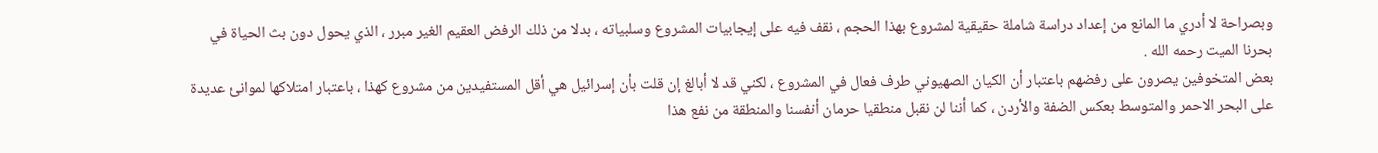وبصراحة لا أدري ما المانع من إعداد دراسة شاملة حقيقية لمشروع بهذا الحجم ، نقف فيه على إيجابيات المشروع وسلبياته ، بدلا من ذلك الرفض العقيم الغير مبرر ، الذي يحول دون بث الحياة في بحرنا الميت رحمه الله .
بعض المتخوفين يصرون على رفضهم باعتبار أن الكيان الصهيوني طرف فعال في المشروع ، لكني قد لا أبالغ إن قلت بأن إسرائيل هي أقل المستفيدين من مشروع كهذا ، باعتبار امتلاكها لموانئ عديدة على البحر الاحمر والمتوسط بعكس الضفة والأردن ، كما أننا لن نقبل منطقيا حرمان أنفسنا والمنطقة من نفع هذا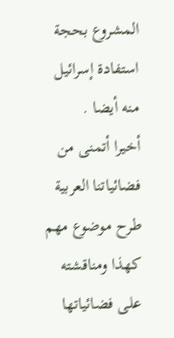المشروع بحجة استفادة إسرائيل منه أيضا .
أخيرا أتمنى من فضائياتنا العربية طرح موضوع مهم كهذا ومناقشته على فضائياتها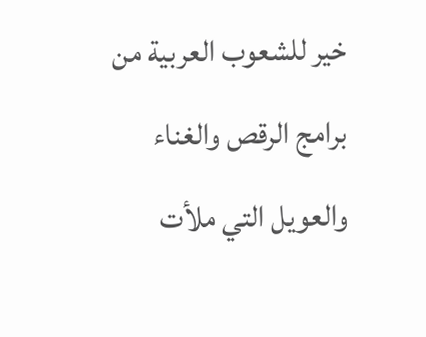خير للشعوب العربية من برامج الرقص والغناء والعويل التي ملأت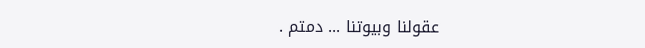عقولنا وبيوتنا ... دمتم .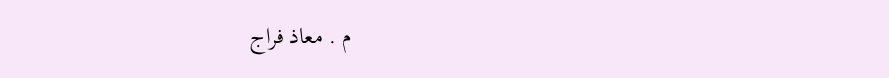م . معاذ فراج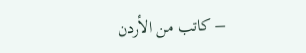– كاتب من الأردن